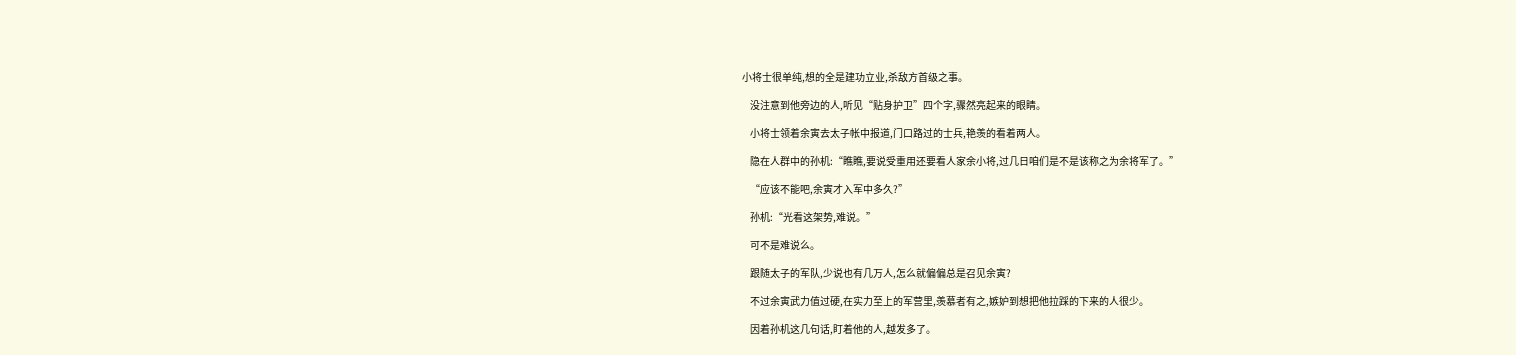小将士很单纯,想的全是建功立业,杀敌方首级之事。

    没注意到他旁边的人,听见“贴身护卫”四个字,骤然亮起来的眼睛。

    小将士领着余寅去太子帐中报道,门口路过的士兵,艳羡的看着两人。

    隐在人群中的孙机:“瞧瞧,要说受重用还要看人家余小将,过几日咱们是不是该称之为余将军了。”

    “应该不能吧,余寅才入军中多久?”

    孙机:“光看这架势,难说。”

    可不是难说么。

    跟随太子的军队,少说也有几万人,怎么就偏偏总是召见余寅?

    不过余寅武力值过硬,在实力至上的军营里,羡慕者有之,嫉妒到想把他拉踩的下来的人很少。

    因着孙机这几句话,盯着他的人,越发多了。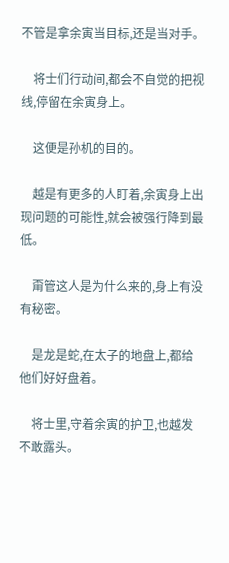不管是拿余寅当目标,还是当对手。

    将士们行动间,都会不自觉的把视线,停留在余寅身上。

    这便是孙机的目的。

    越是有更多的人盯着,余寅身上出现问题的可能性,就会被强行降到最低。

    甭管这人是为什么来的,身上有没有秘密。

    是龙是蛇,在太子的地盘上,都给他们好好盘着。

    将士里,守着余寅的护卫,也越发不敢露头。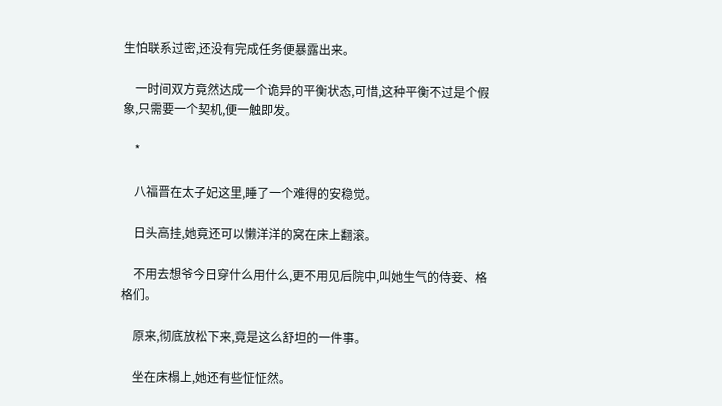生怕联系过密,还没有完成任务便暴露出来。

    一时间双方竟然达成一个诡异的平衡状态,可惜,这种平衡不过是个假象,只需要一个契机,便一触即发。

    *

    八福晋在太子妃这里,睡了一个难得的安稳觉。

    日头高挂,她竟还可以懒洋洋的窝在床上翻滚。

    不用去想爷今日穿什么用什么,更不用见后院中,叫她生气的侍妾、格格们。

    原来,彻底放松下来,竟是这么舒坦的一件事。

    坐在床榻上,她还有些怔怔然。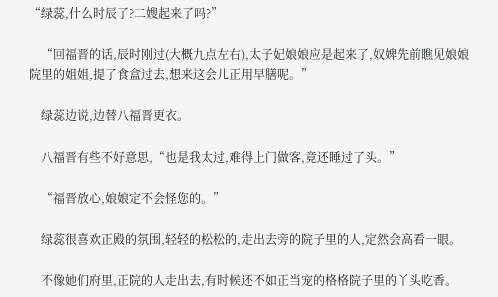“绿蕊,什么时辰了?二嫂起来了吗?”

    “回福晋的话,辰时刚过(大概九点左右),太子妃娘娘应是起来了,奴婢先前瞧见娘娘院里的姐姐,提了食盒过去,想来这会儿正用早膳呢。”

    绿蕊边说,边替八福晋更衣。

    八福晋有些不好意思,“也是我太过,难得上门做客,竟还睡过了头。”

    “福晋放心,娘娘定不会怪您的。”

    绿蕊很喜欢正殿的氛围,轻轻的松松的,走出去旁的院子里的人,定然会高看一眼。

    不像她们府里,正院的人走出去,有时候还不如正当宠的格格院子里的丫头吃香。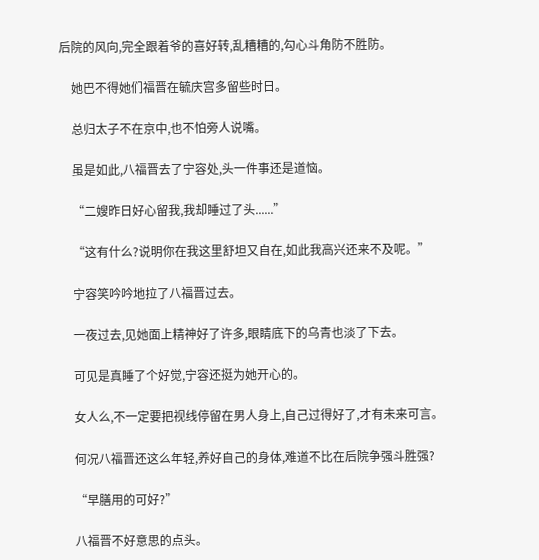后院的风向,完全跟着爷的喜好转,乱糟糟的,勾心斗角防不胜防。

    她巴不得她们福晋在毓庆宫多留些时日。

    总归太子不在京中,也不怕旁人说嘴。

    虽是如此,八福晋去了宁容处,头一件事还是道恼。

    “二嫂昨日好心留我,我却睡过了头......”

    “这有什么?说明你在我这里舒坦又自在,如此我高兴还来不及呢。”

    宁容笑吟吟地拉了八福晋过去。

    一夜过去,见她面上精神好了许多,眼睛底下的乌青也淡了下去。

    可见是真睡了个好觉,宁容还挺为她开心的。

    女人么,不一定要把视线停留在男人身上,自己过得好了,才有未来可言。

    何况八福晋还这么年轻,养好自己的身体,难道不比在后院争强斗胜强?

    “早膳用的可好?”

    八福晋不好意思的点头。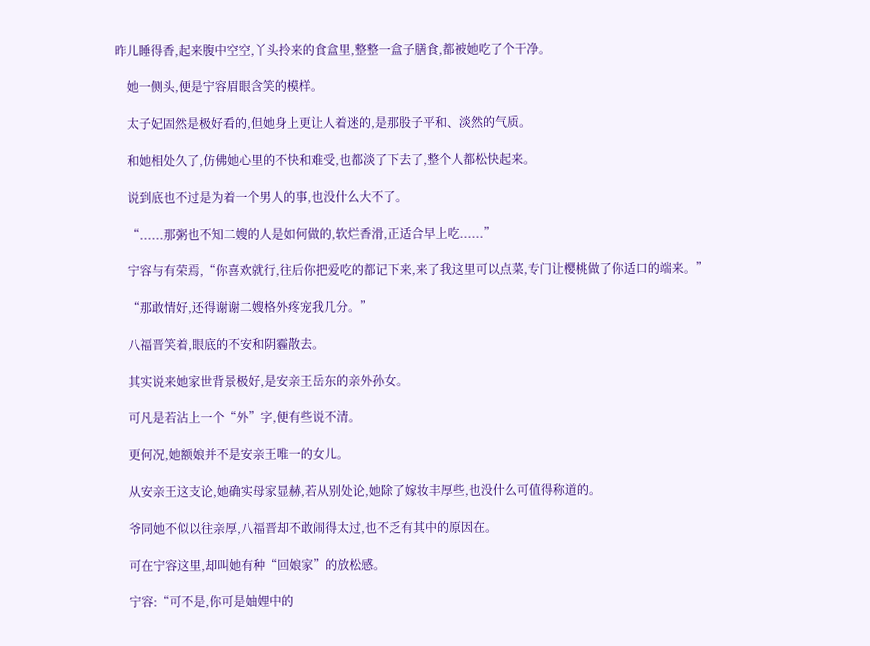昨儿睡得香,起来腹中空空,丫头拎来的食盒里,整整一盒子膳食,都被她吃了个干净。

    她一侧头,便是宁容眉眼含笑的模样。

    太子妃固然是极好看的,但她身上更让人着迷的,是那股子平和、淡然的气质。

    和她相处久了,仿佛她心里的不快和难受,也都淡了下去了,整个人都松快起来。

    说到底也不过是为着一个男人的事,也没什么大不了。

    “......那粥也不知二嫂的人是如何做的,软烂香滑,正适合早上吃......”

    宁容与有荣焉,“你喜欢就行,往后你把爱吃的都记下来,来了我这里可以点菜,专门让樱桃做了你适口的端来。”

    “那敢情好,还得谢谢二嫂格外疼宠我几分。”

    八福晋笑着,眼底的不安和阴霾散去。

    其实说来她家世背景极好,是安亲王岳东的亲外孙女。

    可凡是若沾上一个“外”字,便有些说不清。

    更何况,她额娘并不是安亲王唯一的女儿。

    从安亲王这支论,她确实母家显赫,若从别处论,她除了嫁妆丰厚些,也没什么可值得称道的。

    爷同她不似以往亲厚,八福晋却不敢闹得太过,也不乏有其中的原因在。

    可在宁容这里,却叫她有种“回娘家”的放松感。

    宁容:“可不是,你可是妯娌中的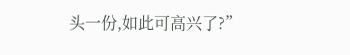头一份,如此可高兴了?”